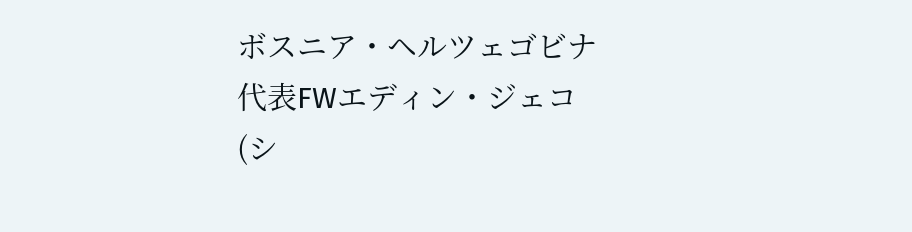ボスニア・ヘルツェゴビナ代表FWエディン・ジェコ(シ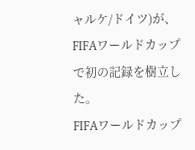ャルケ/ドイツ)が、FIFAワールドカップで初の記録を樹立した。
FIFAワールドカップ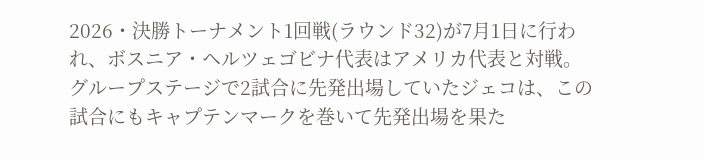2026・決勝トーナメント1回戦(ラウンド32)が7月1日に行われ、ボスニア・ヘルツェゴビナ代表はアメリカ代表と対戦。グループステージで2試合に先発出場していたジェコは、この試合にもキャプテンマークを巻いて先発出場を果た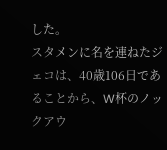した。
スタメンに名を連ねたジェコは、40歳106日であることから、W杯のノックアウ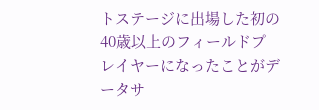トステージに出場した初の40歳以上のフィールドプレイヤーになったことがデータサ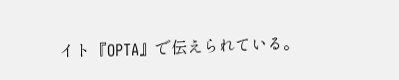イト『OPTA』で伝えられている。